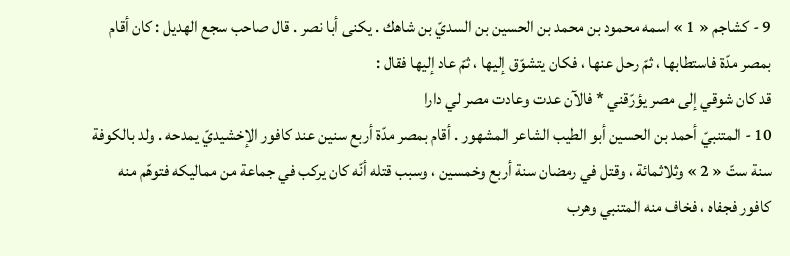9 - كشاجم « 1 » اسمه محمود بن محمد بن الحسين بن السديّ بن شاهك . يكنى أبا نصر . قال صاحب سجع الهديل : كان أقام بمصر مدّة فاستطابها ، ثمّ رحل عنها ، فكان يتشوّق إليها ، ثمّ عاد إليها فقال :
قد كان شوقي إلى مصر يؤرّقني * فالآن عدت وعادت مصر لي دارا
10 - المتنبيّ أحمد بن الحسين أبو الطيب الشاعر المشهور . أقام بمصر مدّة أربع سنين عند كافور الإخشيديّ يمدحه . ولد بالكوفة سنة ستّ « 2 » وثلاثمائة ، وقتل في رمضان سنة أربع وخمسين ، وسبب قتله أنّه كان يركب في جماعة من مماليكه فتوهّم منه كافور فجفاه ، فخاف منه المتنبي وهرب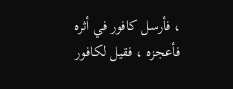، فأرسل كافور في أثره فأعجزه ، فقيل لكافور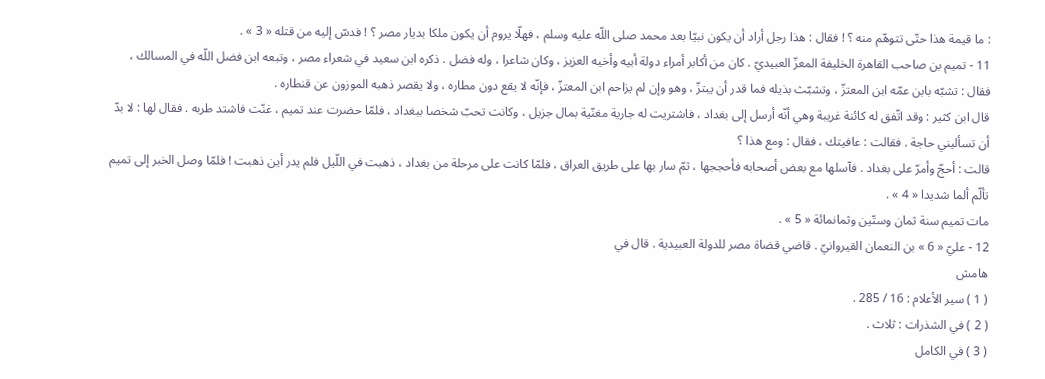: ما قيمة هذا حتّى تتوهّم منه ؟ ! فقال : هذا رجل أراد أن يكون نبيّا بعد محمد صلى اللّه عليه وسلم ، فهلّا يروم أن يكون ملكا بديار مصر ؟ ! فدسّ إليه من قتله « 3 » .
11 - تميم بن صاحب القاهرة الخليفة المعزّ العبيديّ . كان من أكابر أمراء دولة أبيه وأخيه العزيز ، وكان شاعرا ، وله فضل . ذكره ابن سعيد في شعراء مصر ، وتبعه ابن فضل اللّه في المسالك ، فقال : تشبّه بابن عمّه ابن المعتزّ ، وتشبّث بذيله فما قدر أن يبتزّ ، وهو وإن لم يزاحم ابن المعتزّ ، فإنّه لا يقع دون مطاره ، ولا يقصر ذهبه الموزون عن قنطاره .
قال ابن كثير : وقد اتّفق له كائنة غريبة وهي أنّه أرسل إلى بغداد ، فاشتريت له جارية مغنّية بمال جزيل ، وكانت تحبّ شخصا ببغداد ، فلمّا حضرت عند تميم ، غنّت فاشتد طربه . فقال لها : لا بدّ أن تسأليني حاجة . فقالت : عافيتك ، فقال : ومع هذا ؟
قالت : أحجّ وأمرّ على بغداد . فآسلها مع بعض أصحابه فأحججها ، ثمّ سار بها على طريق العراق ، فلمّا كانت على مرحلة من بغداد ، ذهبت في اللّيل فلم يدر أين ذهبت ! فلمّا وصل الخبر إلى تميم تألّم ألما شديدا « 4 » .
مات تميم سنة ثمان وستّين وثمانمائة « 5 » .
12 - عليّ « 6 » بن النعمان القيروانيّ . قاضي قضاة مصر للدولة العبيدية . قال في
هامش
( 1 ) سير الأعلام : 16 / 285 .
( 2 ) في الشذرات : ثلاث .
( 3 ) في الكامل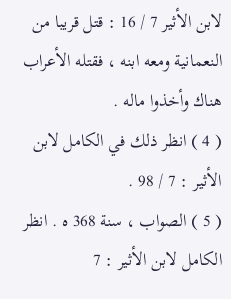لابن الأثير 7 / 16 : قتل قريبا من النعمانية ومعه ابنه ، فقتله الأعراب هناك وأخذوا ماله .
( 4 ) انظر ذلك في الكامل لابن الأثير : 7 / 98 .
( 5 ) الصواب ، سنة 368 ه . انظر الكامل لابن الأثير : 7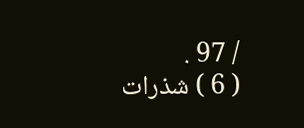/ 97 .
( 6 ) شذرات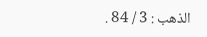الذهب : 3 / 84 .